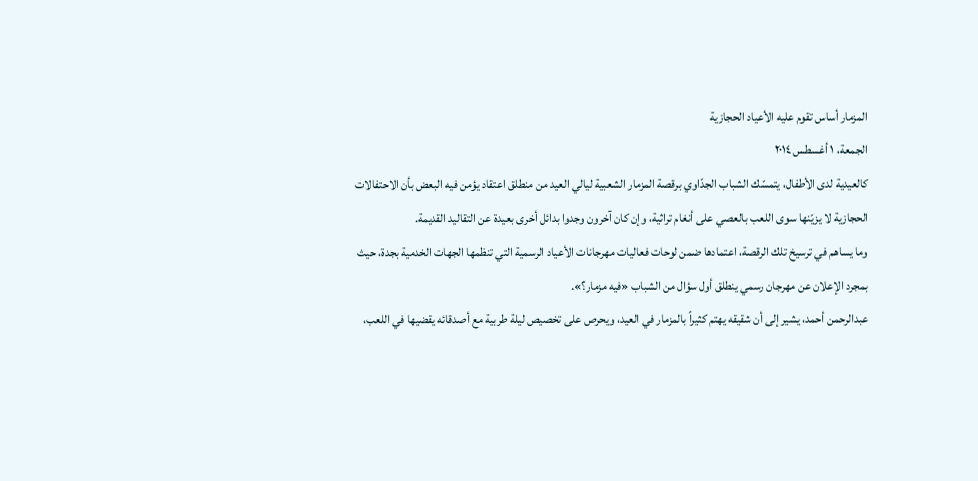المزمار أساس تقوم عليه الأعياد الحجازية
الجمعة، ١ أغسطس ٢٠١٤
كالعيدية لدى الأطفال، يتمسّك الشباب الجدّاوي برقصة المزمار الشعبية ليالي العيد من منطلق اعتقاد يؤمن فيه البعض بأن الاحتفالات الحجازية لا يزيّنها سوى اللعب بالعصي على أنغام تراثية، وإن كان آخرون وجدوا بدائل أخرى بعيدة عن التقاليد القديمة.
وما يساهم في ترسيخ تلك الرقصة، اعتمادها ضمن لوحات فعاليات مهرجانات الأعياد الرسمية التي تنظمها الجهات الخدمية بجدة، حيث بمجرد الإعلان عن مهرجان رسمي ينطلق أول سؤال من الشباب «فيه مزمار؟».
عبدالرحمن أحمد، يشير إلى أن شقيقه يهتم كثيراً بالمزمار في العيد، ويحرص على تخصيص ليلة طربية مع أصدقائه يقضيها في اللعب،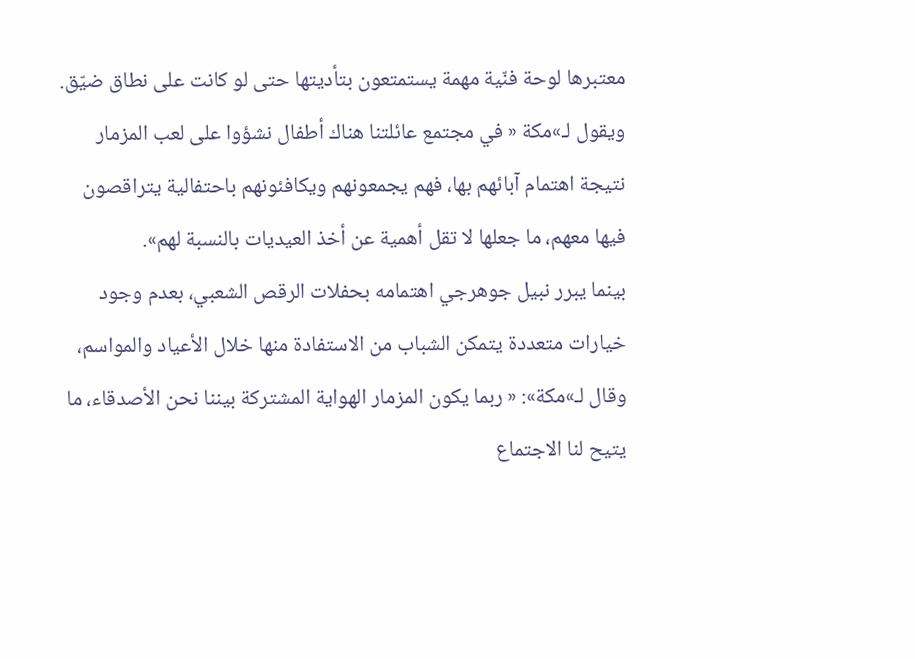معتبرها لوحة فنّية مهمة يستمتعون بتأديتها حتى لو كانت على نطاق ضيّق.
ويقول لـ»مكة « في مجتمع عائلتنا هناك أطفال نشؤوا على لعب المزمار نتيجة اهتمام آبائهم بها، فهم يجمعونهم ويكافئونهم باحتفالية يتراقصون فيها معهم، ما جعلها لا تقل أهمية عن أخذ العيديات بالنسبة لهم».
بينما يبرر نبيل جوهرجي اهتمامه بحفلات الرقص الشعبي، بعدم وجود خيارات متعددة يتمكن الشباب من الاستفادة منها خلال الأعياد والمواسم، وقال لـ»مكة»: « ربما يكون المزمار الهواية المشتركة بيننا نحن الأصدقاء، ما يتيح لنا الاجتماع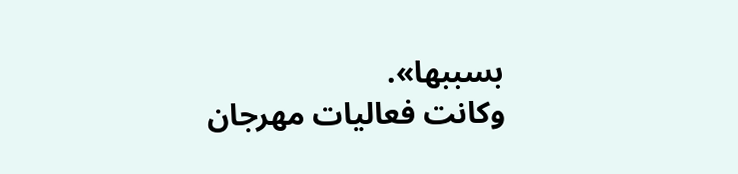بسببها».
وكانت فعاليات مهرجان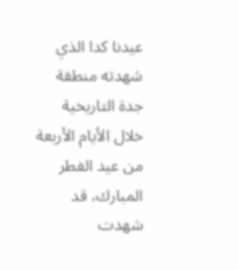عيدنا كدا الذي شهدته منطقة جدة التاريخية خلال الأيام الأربعة من عيد الفطر المبارك، قد شهدت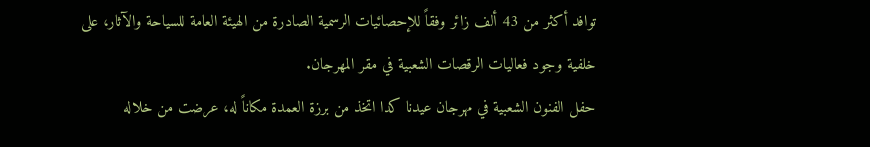توافد أكثر من 43 ألف زائر وفقاً للإحصائيات الرسمية الصادرة من الهيئة العامة للسياحة والآثار، على خلفية وجود فعاليات الرقصات الشعبية في مقر المهرجان.
حفل الفنون الشعبية في مهرجان عيدنا كدا اتخذ من برزة العمدة مكاناً له، عرضت من خلاله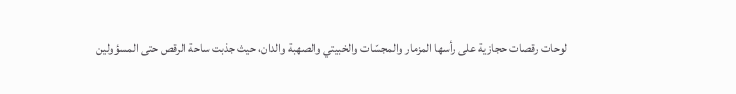لوحات رقصات حجازية على رأسها المزمار والمجسّات والخبيتي والصهبة والدان، حيث جذبت ساحة الرقص حتى المسؤولين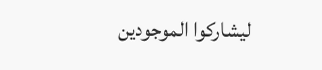ليشاركوا الموجودين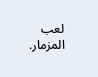لعب المزمار.